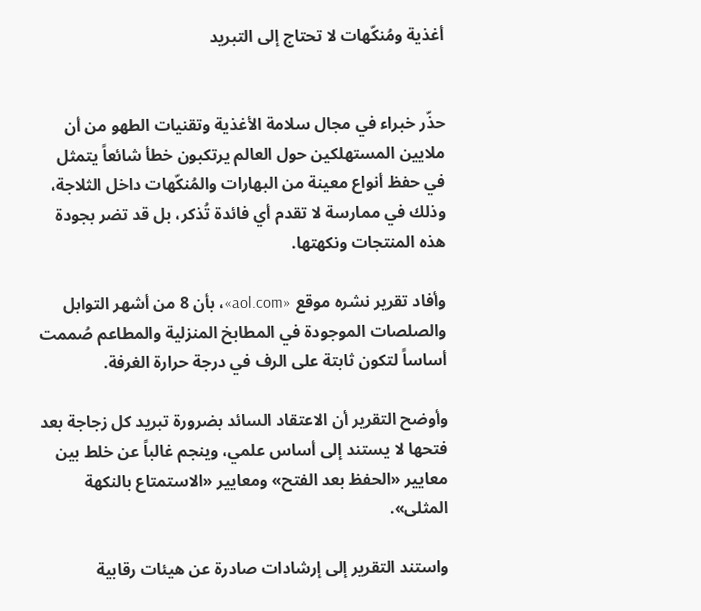أغذية ومُنكّهات لا تحتاج إلى التبريد


حذّر خبراء في مجال سلامة الأغذية وتقنيات الطهو من أن ملايين المستهلكين حول العالم يرتكبون خطأ شائعاً يتمثل في حفظ أنواع معينة من البهارات والمُنكّهات داخل الثلاجة، وذلك في ممارسة لا تقدم أي فائدة تُذكر، بل قد تضر بجودة هذه المنتجات ونكهتها.

وأفاد تقرير نشره موقع «aol.com»، بأن 8 من أشهر التوابل والصلصات الموجودة في المطابخ المنزلية والمطاعم صُممت أساساً لتكون ثابتة على الرف في درجة حرارة الغرفة.

وأوضح التقرير أن الاعتقاد السائد بضرورة تبريد كل زجاجة بعد فتحها لا يستند إلى أساس علمي، وينجم غالباً عن خلط بين معايير «الحفظ بعد الفتح» ومعايير «الاستمتاع بالنكهة المثلى».

واستند التقرير إلى إرشادات صادرة عن هيئات رقابية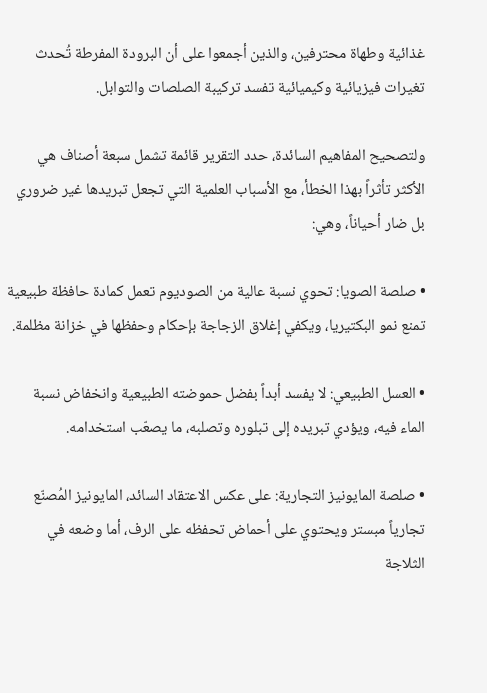غذائية وطهاة محترفين، والذين أجمعوا على أن البرودة المفرطة تُحدث تغيرات فيزيائية وكيميائية تفسد تركيبة الصلصات والتوابل.

ولتصحيح المفاهيم السائدة، حدد التقرير قائمة تشمل سبعة أصناف هي الأكثر تأثراً بهذا الخطأ، مع الأسباب العلمية التي تجعل تبريدها غير ضروري بل ضار أحياناً، وهي:

• صلصة الصويا: تحوي نسبة عالية من الصوديوم تعمل كمادة حافظة طبيعية تمنع نمو البكتيريا، ويكفي إغلاق الزجاجة بإحكام وحفظها في خزانة مظلمة.

• العسل الطبيعي: لا يفسد أبداً بفضل حموضته الطبيعية وانخفاض نسبة الماء فيه، ويؤدي تبريده إلى تبلوره وتصلبه، ما يصعّب استخدامه.

• صلصة المايونيز التجارية: على عكس الاعتقاد السائد، المايونيز المُصنّع تجارياً مبستر ويحتوي على أحماض تحفظه على الرف، أما وضعه في الثلاجة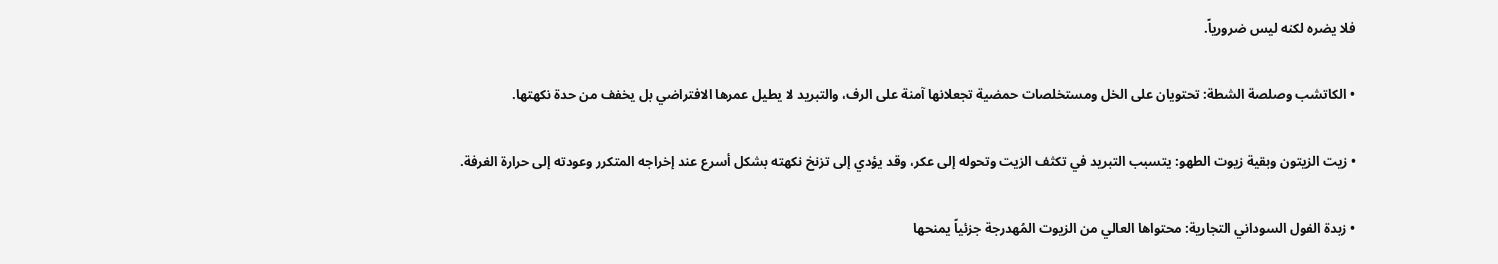فلا يضره لكنه ليس ضرورياً.

• الكاتشب وصلصة الشطة: تحتويان على الخل ومستخلصات حمضية تجعلانها آمنة على الرف، والتبريد لا يطيل عمرها الافتراضي بل يخفف من حدة نكهتها.

• زيت الزيتون وبقية زيوت الطهو: يتسبب التبريد في تكثف الزيت وتحوله إلى عكر، وقد يؤدي إلى تزنخ نكهته بشكل أسرع عند إخراجه المتكرر وعودته إلى حرارة الغرفة.

• زبدة الفول السوداني التجارية: محتواها العالي من الزيوت المُهدرجة جزئياً يمنحها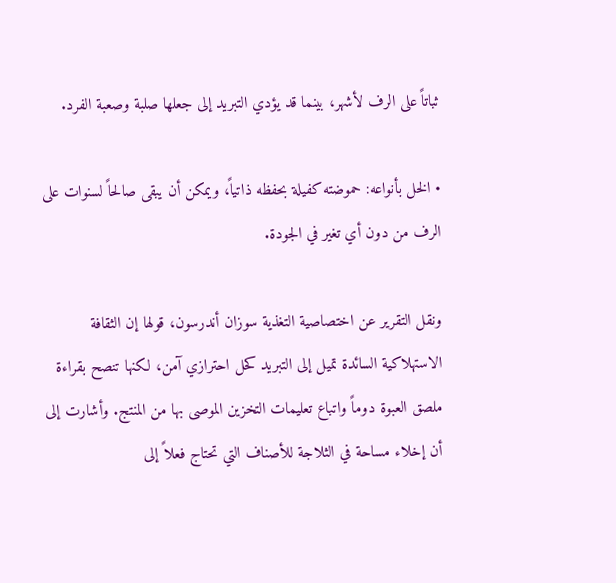ثباتاً على الرف لأشهر، بينما قد يؤدي التبريد إلى جعلها صلبة وصعبة الفرد.

• الخل بأنواعه: حموضته كفيلة بحفظه ذاتياً، ويمكن أن يبقى صالحاً لسنوات على الرف من دون أي تغير في الجودة.

ونقل التقرير عن اختصاصية التغذية سوزان أندرسون، قولها إن الثقافة الاستهلاكية السائدة تميل إلى التبريد كحل احترازي آمن، لكنها تنصح بقراءة ملصق العبوة دوماً واتباع تعليمات التخزين الموصى بها من المنتج. وأشارت إلى أن إخلاء مساحة في الثلاجة للأصناف التي تحتاج فعلاً إلى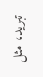تبريد، مثل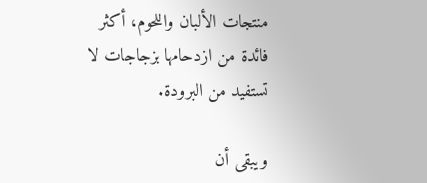منتجات الألبان واللحوم، أكثر فائدة من ازدحامها بزجاجات لا تستفيد من البرودة.

ويبقى أن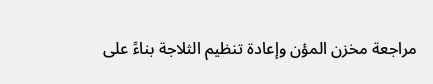مراجعة مخزن المؤن وإعادة تنظيم الثلاجة بناءً على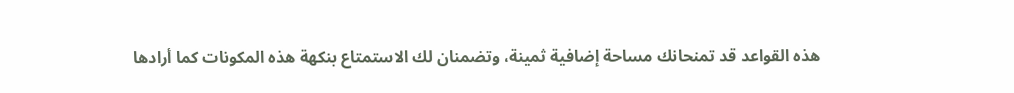هذه القواعد قد تمنحانك مساحة إضافية ثمينة، وتضمنان لك الاستمتاع بنكهة هذه المكونات كما أرادها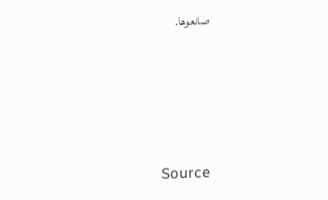صانعوها.





Source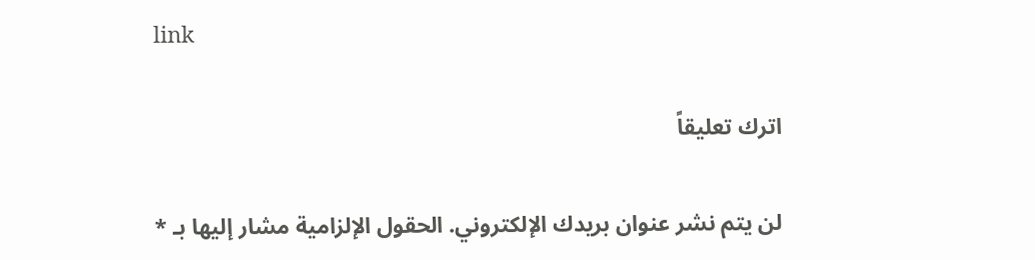link

اترك تعليقاً

لن يتم نشر عنوان بريدك الإلكتروني. الحقول الإلزامية مشار إليها بـ *